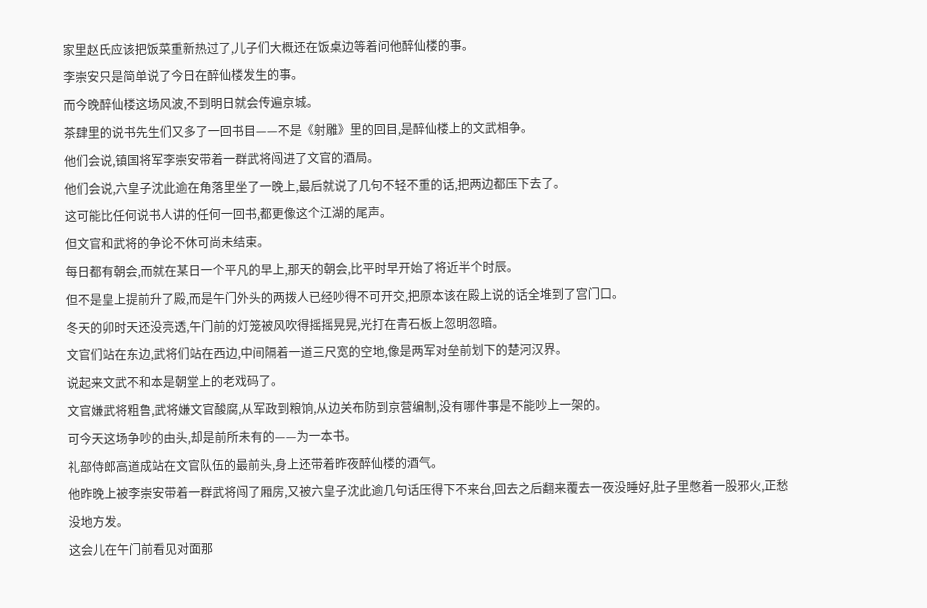家里赵氏应该把饭菜重新热过了,儿子们大概还在饭桌边等着问他醉仙楼的事。
李崇安只是简单说了今日在醉仙楼发生的事。
而今晚醉仙楼这场风波,不到明日就会传遍京城。
茶肆里的说书先生们又多了一回书目——不是《射雕》里的回目,是醉仙楼上的文武相争。
他们会说,镇国将军李崇安带着一群武将闯进了文官的酒局。
他们会说,六皇子沈此逾在角落里坐了一晚上,最后就说了几句不轻不重的话,把两边都压下去了。
这可能比任何说书人讲的任何一回书,都更像这个江湖的尾声。
但文官和武将的争论不休可尚未结束。
每日都有朝会,而就在某日一个平凡的早上,那天的朝会,比平时早开始了将近半个时辰。
但不是皇上提前升了殿,而是午门外头的两拨人已经吵得不可开交,把原本该在殿上说的话全堆到了宫门口。
冬天的卯时天还没亮透,午门前的灯笼被风吹得摇摇晃晃,光打在青石板上忽明忽暗。
文官们站在东边,武将们站在西边,中间隔着一道三尺宽的空地,像是两军对垒前划下的楚河汉界。
说起来文武不和本是朝堂上的老戏码了。
文官嫌武将粗鲁,武将嫌文官酸腐,从军政到粮饷,从边关布防到京营编制,没有哪件事是不能吵上一架的。
可今天这场争吵的由头,却是前所未有的——为一本书。
礼部侍郎高道成站在文官队伍的最前头,身上还带着昨夜醉仙楼的酒气。
他昨晚上被李崇安带着一群武将闯了厢房,又被六皇子沈此逾几句话压得下不来台,回去之后翻来覆去一夜没睡好,肚子里憋着一股邪火,正愁没地方发。
这会儿在午门前看见对面那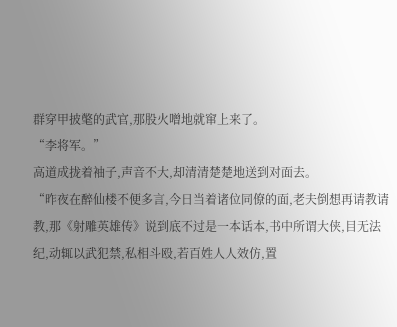群穿甲披氅的武官,那股火噌地就窜上来了。
“李将军。”
高道成拢着袖子,声音不大,却清清楚楚地送到对面去。
“昨夜在醉仙楼不便多言,今日当着诸位同僚的面,老夫倒想再请教请教,那《射雕英雄传》说到底不过是一本话本,书中所谓大侠,目无法纪,动辄以武犯禁,私相斗殴,若百姓人人效仿,置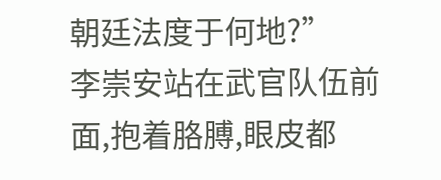朝廷法度于何地?”
李崇安站在武官队伍前面,抱着胳膊,眼皮都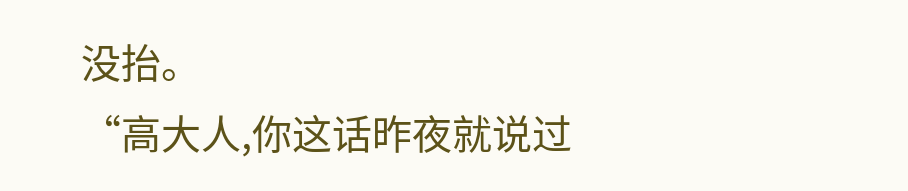没抬。
“高大人,你这话昨夜就说过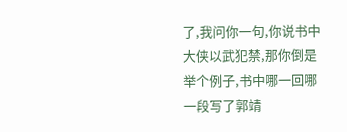了,我问你一句,你说书中大侠以武犯禁,那你倒是举个例子,书中哪一回哪一段写了郭靖